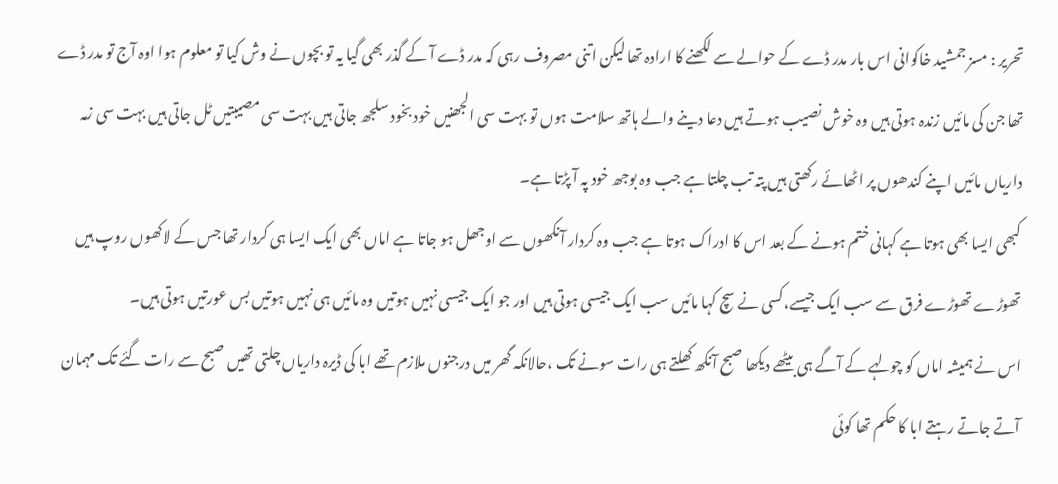تحریر : مسز جمشید خاکوانی اس بار مدر ڈے کے حوالے سے لکھنے کا ارادہ تھا لیکن اتنی مصروف رہی کہ مدر ڈے آ کے گذر بھی گیا یہ تو بچوں نے وش کیا تو معلوم ہوا اوہ آج تو مدر ڈے تھا جن کی مائیں زندہ ہوتی ہیں وہ خوش نصیب ہوتے ہیں دعا دینے والے ہاتھ سلامت ہوں تو بہت سی الجھنیں خود بخود سلجھ جاتی ہیں بہت سی مصیبتیں ٹل جاتی ہیں بہت سی زمہ داریاں مائیں اپنے کندھوں پر اٹھائے رکھتی ہیں پتہ تب چلتا ہے جب وہ بوجھ خود پہ آ پڑتا ہے۔
کبھی ایسا بھی ہوتا ہے کہانی ختم ہونے کے بعد اس کا ادراک ہوتا ہے جب وہ کردار آنکھوں سے اوجھل ہو جاتا ہے اماں بھی ایک ایسا ہی کردار تھا جس کے لاکھوں روپ ہیں تھوڑے تھوڑے فرق سے سب ایک جیسے،کسی نے سچ کہا مائیں سب ایک جیسی ہوتی ہیں اور جو ایک جیسی نہیں ہوتیں وہ مائیں ہی نہیں ہوتیں بس عورتیں ہوتی ہیں۔
اس نے ہمیشہ اماں کو چولہے کے آگے ہی بیٹھے دیکھا صبح آنکھ کھلتے ہی رات سونے تک ،حالانکہ گھر میں درجنوں ملازم تھے ابا کی ڈیرہ داریاں چلتی تھیں صبح سے رات گئے تک مہمان آتے جاتے رہتے ابا کا حکم تھا کوئی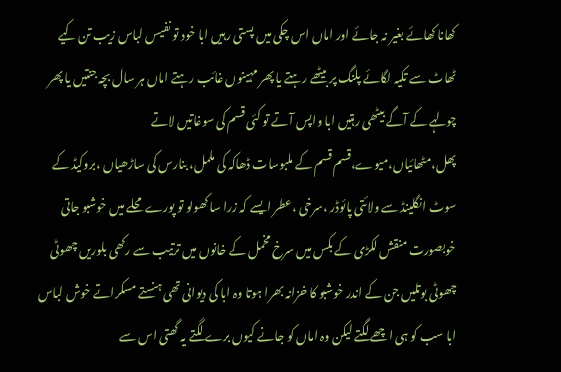کھانا کھائے بغیر نہ جائے اور اماں اس چکی میں پستی رہیں ابا خود تو نفیس لباس زیب تن کیے ٹھاٹ سے تکیہ لگائے پلنگ پر بیٹھے رہتے یا پھر مہینوں غائب رہتے اماں ہر سال بچہ جنتیں یا پھر چولہے کے آگے بیٹھی رہتیں ابا واپس آتے تو کئی قسم کی سوغاتیں لاتے پھل،مٹھائیاں،میوے،قسم قسم کے ملبوسات ڈھاکہ کی ململ، بنارس کی ساڑھیاں ،بروکیڈ کے سوٹ انگلینڈ سے ولائتی پائوڈر ،سرخی ،عطر ایسے کہ زرا سا کھولو تو پورے محلے میں خوشبو جاتی خوبصورت منقش لکڑی کے بکس میں سرخ مخمل کے خانوں میں ترتیب سے رکھی بلوریں چھوٹی چھوٹی بوتلیں جن کے اندر خوشبو کا خزانہ بھرا ہوتا وہ ابا کی دیوانی تھی ہنستے مسکراتے خوش لباس ابا سب کو ہی اچھے لگتے لیکن وہ اماں کو جانے کیوں برے لگتے یہ گھتی اس سے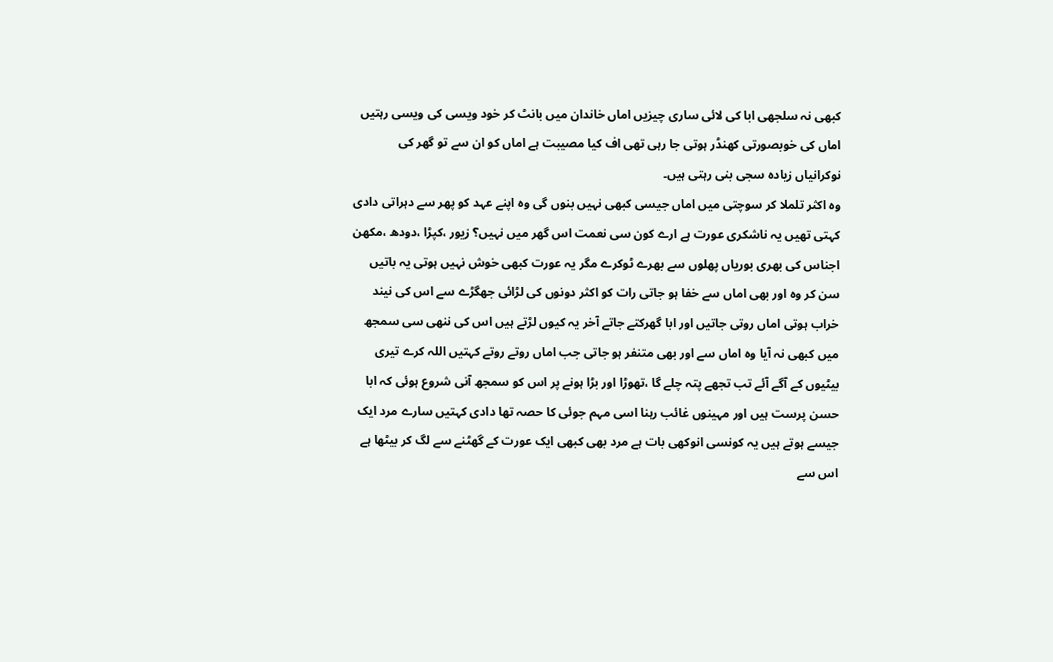کبھی نہ سلجھی ابا کی لائی ساری چیزیں اماں خاندان میں بانٹ کر خود ویسی کی ویسی رہتیں اماں کی خوبصورتی کھنڈر ہوتی جا رہی تھی اف کیا مصیبت ہے اماں کو ان سے تو گھر کی نوکرانیاں زیادہ سجی بنی رہتی ہیں۔
وہ اکثر تلملا کر سوچتی میں اماں جیسی کبھی نہیں بنوں گی وہ اپنے عہد کو پھر سے دہراتی دادی کہتی تھیں یہ ناشکری عورت ہے ارے کون سی نعمت اس گھر میں نہیں؟ زیور ،کپڑا ،دودھ ،مکھن اجناس کی بھری بوریاں پھلوں سے بھرے ٹوکرے مگر یہ عورت کبھی خوش نہیں ہوتی یہ باتیں سن کر وہ اور بھی اماں سے خفا ہو جاتی رات کو اکثر دونوں کی لڑائی جھگڑے سے اس کی نیند خراب ہوتی اماں روتی جاتیں اور ابا گھرکتے جاتے آخر یہ کیوں لڑتے ہیں اس کی ننھی سی سمجھ میں کبھی نہ آیا وہ اماں سے اور بھی متنفر ہو جاتی جب اماں روتے روتے کہتیں اللہ کرے تیری بیٹیوں کے آگے آئے تب تجھے پتہ چلے گا ،تھوڑا اور بڑا ہونے پر اس کو سمجھ آنی شروع ہوئی کہ ابا حسن پرست ہیں اور مہینوں غائب رہنا اسی مہم جوئی کا حصہ تھا دادی کہتیں سارے مرد ایک جیسے ہوتے ہیں یہ کونسی انوکھی بات ہے مرد بھی کبھی ایک عورت کے گھٹنے سے لگ کر بیٹھا ہے اس سے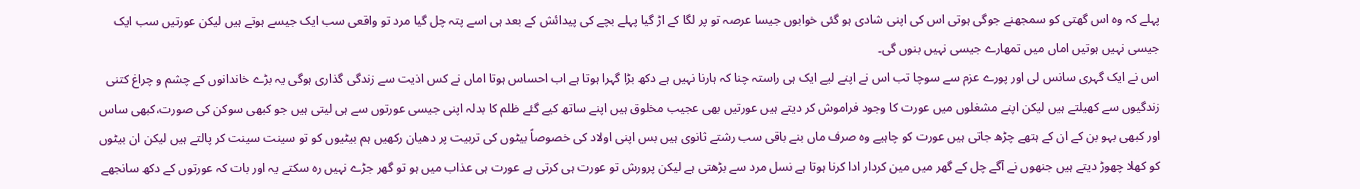پہلے کہ وہ اس گھتی کو سمجھنے جوگی ہوتی اس کی اپنی شادی ہو گئی خوابوں جیسا عرصہ تو پر لگا کے اڑ گیا پہلے بچے کی پیدائش کے بعد ہی اسے پتہ چل گیا مرد تو واقعی سب ایک جیسے ہوتے ہیں لیکن عورتیں سب ایک جیسی نہیں ہوتیں اماں میں تمھارے جیسی نہیں بنوں گی۔
اس نے ایک گہری سانس لی اور پورے عزم سے سوچا تب اس نے اپنے لیے ایک ہی راستہ چنا کہ ہارنا نہیں ہے دکھ بڑا گہرا ہوتا ہے اب احساس ہوتا اماں نے کس اذیت سے زندگی گذاری ہوگی یہ بڑے خاندانوں کے چشم و چراغ کتنی زندگیوں سے کھیلتے ہیں لیکن اپنے مشغلوں میں عورت کا وجود فراموش کر دیتے ہیں عورتیں بھی عجیب مخلوق ہیں اپنے ساتھ کیے گئے ظلم کا بدلہ اپنی جیسی عورتوں سے ہی لیتی ہیں جو کبھی سوکن کی صورت،کبھی ساس اور کبھی بہو بن کے ان کے ہتھے چڑھ جاتی ہیں عورت کو چاہیے وہ صرف ماں بنے باقی سب رشتے ثانوی ہیں بس اپنی اولاد کی خصوصاً بیٹوں کی تربیت پر دھیان رکھیں ہم بیٹیوں کو تو سینت سینت کر پالتے ہیں لیکن ان بیٹوں کو کھلا چھوڑ دیتے ہیں جنھوں نے آگے چل کے گھر میں مین کردار ادا کرنا ہوتا ہے نسل مرد سے بڑھتی ہے لیکن پرورش تو عورت ہی کرتی ہے عورت ہی عذاب میں ہو تو گھر جڑے نہیں رہ سکتے یہ اور بات کہ عورتوں کے دکھ سانجھے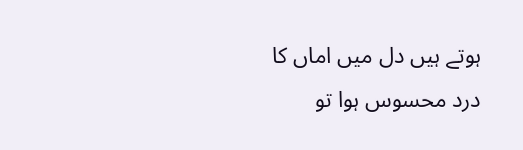ہوتے ہیں دل میں اماں کا درد محسوس ہوا تو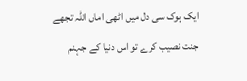ایک ہوک سی دل میں اٹھی اماں اللہ تجھے جنت نصیب کرے تو اس دنیا کے جہنم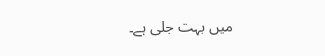میں بہت جلی ہے۔